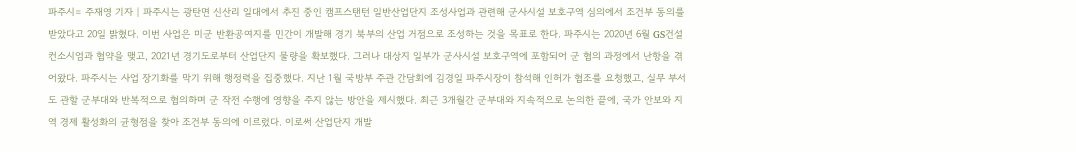파주시= 주재영 기자 | 파주시는 광탄면 신산리 일대에서 추진 중인 캠프스탠턴 일반산업단지 조성사업과 관련해 군사시설 보호구역 심의에서 조건부 동의를 받았다고 20일 밝혔다. 이번 사업은 미군 반환공여지를 민간이 개발해 경기 북부의 산업 거점으로 조성하는 것을 목표로 한다. 파주시는 2020년 6월 GS건설 컨소시엄과 협약을 맺고, 2021년 경기도로부터 산업단지 물량을 확보했다. 그러나 대상지 일부가 군사시설 보호구역에 포함되어 군 협의 과정에서 난항을 겪어왔다. 파주시는 사업 장기화를 막기 위해 행정력을 집중했다. 지난 1월 국방부 주관 간담회에 김경일 파주시장이 참석해 인허가 협조를 요청했고, 실무 부서도 관할 군부대와 반복적으로 협의하며 군 작전 수행에 영향을 주지 않는 방안을 제시했다. 최근 3개월간 군부대와 지속적으로 논의한 끝에, 국가 안보와 지역 경제 활성화의 균형점을 찾아 조건부 동의에 이르렀다. 이로써 산업단지 개발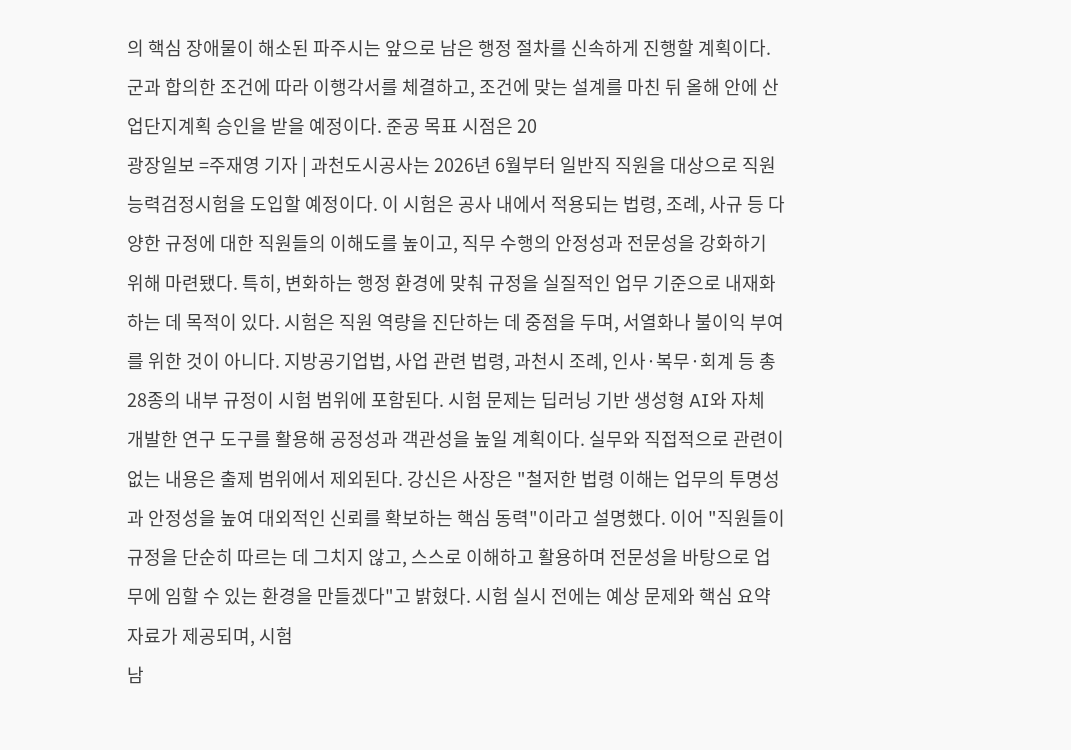의 핵심 장애물이 해소된 파주시는 앞으로 남은 행정 절차를 신속하게 진행할 계획이다. 군과 합의한 조건에 따라 이행각서를 체결하고, 조건에 맞는 설계를 마친 뒤 올해 안에 산업단지계획 승인을 받을 예정이다. 준공 목표 시점은 20
광장일보 =주재영 기자 | 과천도시공사는 2026년 6월부터 일반직 직원을 대상으로 직원능력검정시험을 도입할 예정이다. 이 시험은 공사 내에서 적용되는 법령, 조례, 사규 등 다양한 규정에 대한 직원들의 이해도를 높이고, 직무 수행의 안정성과 전문성을 강화하기 위해 마련됐다. 특히, 변화하는 행정 환경에 맞춰 규정을 실질적인 업무 기준으로 내재화하는 데 목적이 있다. 시험은 직원 역량을 진단하는 데 중점을 두며, 서열화나 불이익 부여를 위한 것이 아니다. 지방공기업법, 사업 관련 법령, 과천시 조례, 인사·복무·회계 등 총 28종의 내부 규정이 시험 범위에 포함된다. 시험 문제는 딥러닝 기반 생성형 AI와 자체 개발한 연구 도구를 활용해 공정성과 객관성을 높일 계획이다. 실무와 직접적으로 관련이 없는 내용은 출제 범위에서 제외된다. 강신은 사장은 "철저한 법령 이해는 업무의 투명성과 안정성을 높여 대외적인 신뢰를 확보하는 핵심 동력"이라고 설명했다. 이어 "직원들이 규정을 단순히 따르는 데 그치지 않고, 스스로 이해하고 활용하며 전문성을 바탕으로 업무에 임할 수 있는 환경을 만들겠다"고 밝혔다. 시험 실시 전에는 예상 문제와 핵심 요약 자료가 제공되며, 시험
남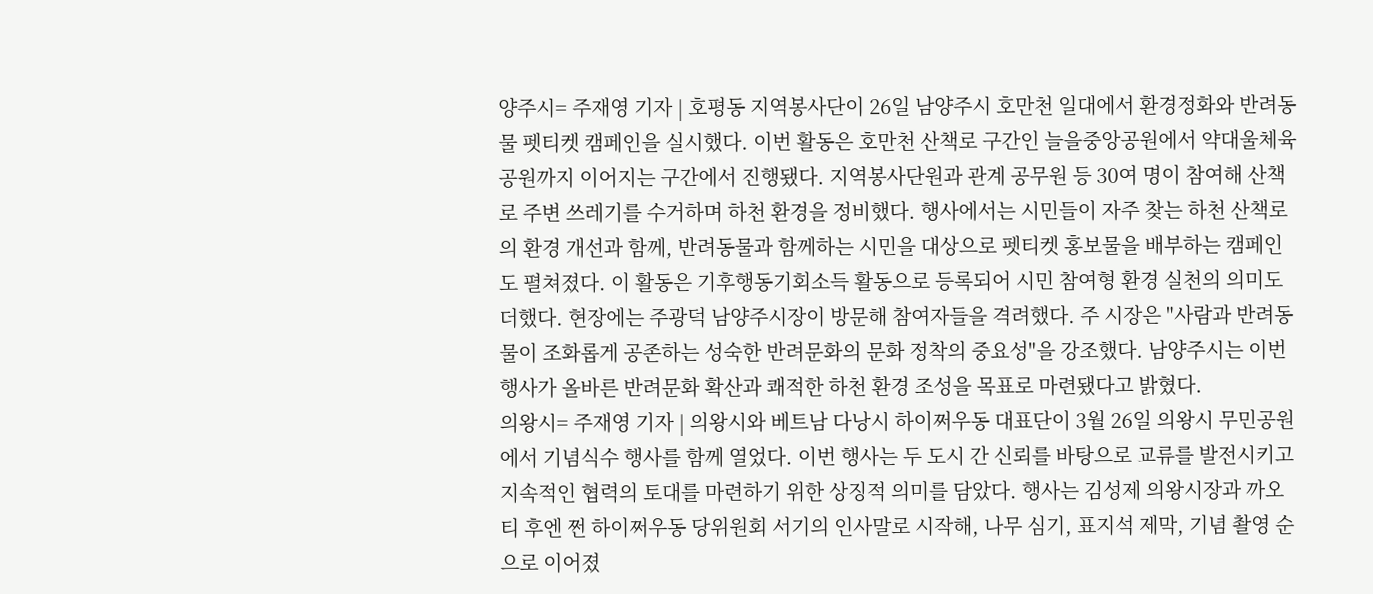양주시= 주재영 기자 | 호평동 지역봉사단이 26일 남양주시 호만천 일대에서 환경정화와 반려동물 펫티켓 캠페인을 실시했다. 이번 활동은 호만천 산책로 구간인 늘을중앙공원에서 약대울체육공원까지 이어지는 구간에서 진행됐다. 지역봉사단원과 관계 공무원 등 30여 명이 참여해 산책로 주변 쓰레기를 수거하며 하천 환경을 정비했다. 행사에서는 시민들이 자주 찾는 하천 산책로의 환경 개선과 함께, 반려동물과 함께하는 시민을 대상으로 펫티켓 홍보물을 배부하는 캠페인도 펼쳐졌다. 이 활동은 기후행동기회소득 활동으로 등록되어 시민 참여형 환경 실천의 의미도 더했다. 현장에는 주광덕 남양주시장이 방문해 참여자들을 격려했다. 주 시장은 "사람과 반려동물이 조화롭게 공존하는 성숙한 반려문화의 문화 정착의 중요성"을 강조했다. 남양주시는 이번 행사가 올바른 반려문화 확산과 쾌적한 하천 환경 조성을 목표로 마련됐다고 밝혔다.
의왕시= 주재영 기자 | 의왕시와 베트남 다낭시 하이쩌우동 대표단이 3월 26일 의왕시 무민공원에서 기념식수 행사를 함께 열었다. 이번 행사는 두 도시 간 신뢰를 바탕으로 교류를 발전시키고 지속적인 협력의 토대를 마련하기 위한 상징적 의미를 담았다. 행사는 김성제 의왕시장과 까오 티 후엔 쩐 하이쩌우동 당위원회 서기의 인사말로 시작해, 나무 심기, 표지석 제막, 기념 촬영 순으로 이어졌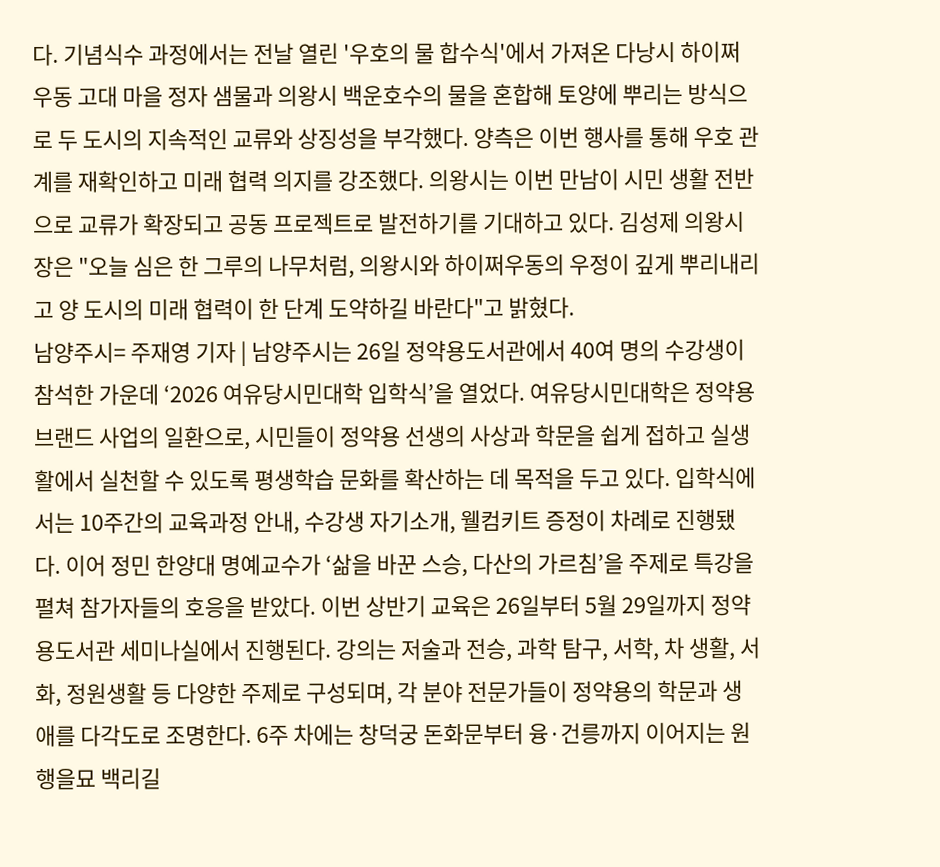다. 기념식수 과정에서는 전날 열린 '우호의 물 합수식'에서 가져온 다낭시 하이쩌우동 고대 마을 정자 샘물과 의왕시 백운호수의 물을 혼합해 토양에 뿌리는 방식으로 두 도시의 지속적인 교류와 상징성을 부각했다. 양측은 이번 행사를 통해 우호 관계를 재확인하고 미래 협력 의지를 강조했다. 의왕시는 이번 만남이 시민 생활 전반으로 교류가 확장되고 공동 프로젝트로 발전하기를 기대하고 있다. 김성제 의왕시장은 "오늘 심은 한 그루의 나무처럼, 의왕시와 하이쩌우동의 우정이 깊게 뿌리내리고 양 도시의 미래 협력이 한 단계 도약하길 바란다"고 밝혔다.
남양주시= 주재영 기자 | 남양주시는 26일 정약용도서관에서 40여 명의 수강생이 참석한 가운데 ‘2026 여유당시민대학 입학식’을 열었다. 여유당시민대학은 정약용 브랜드 사업의 일환으로, 시민들이 정약용 선생의 사상과 학문을 쉽게 접하고 실생활에서 실천할 수 있도록 평생학습 문화를 확산하는 데 목적을 두고 있다. 입학식에서는 10주간의 교육과정 안내, 수강생 자기소개, 웰컴키트 증정이 차례로 진행됐다. 이어 정민 한양대 명예교수가 ‘삶을 바꾼 스승, 다산의 가르침’을 주제로 특강을 펼쳐 참가자들의 호응을 받았다. 이번 상반기 교육은 26일부터 5월 29일까지 정약용도서관 세미나실에서 진행된다. 강의는 저술과 전승, 과학 탐구, 서학, 차 생활, 서화, 정원생활 등 다양한 주제로 구성되며, 각 분야 전문가들이 정약용의 학문과 생애를 다각도로 조명한다. 6주 차에는 창덕궁 돈화문부터 융·건릉까지 이어지는 원행을묘 백리길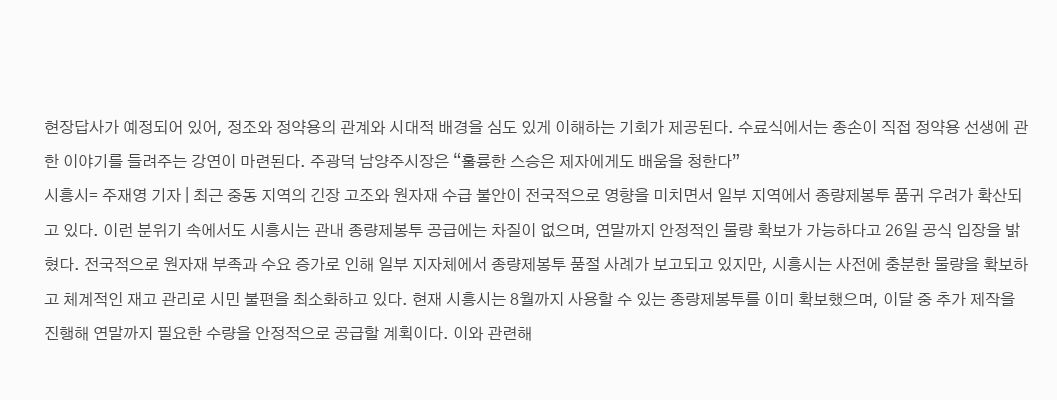현장답사가 예정되어 있어, 정조와 정약용의 관계와 시대적 배경을 심도 있게 이해하는 기회가 제공된다. 수료식에서는 종손이 직접 정약용 선생에 관한 이야기를 들려주는 강연이 마련된다. 주광덕 남양주시장은 “훌륭한 스승은 제자에게도 배움을 청한다”
시흥시= 주재영 기자 | 최근 중동 지역의 긴장 고조와 원자재 수급 불안이 전국적으로 영향을 미치면서 일부 지역에서 종량제봉투 품귀 우려가 확산되고 있다. 이런 분위기 속에서도 시흥시는 관내 종량제봉투 공급에는 차질이 없으며, 연말까지 안정적인 물량 확보가 가능하다고 26일 공식 입장을 밝혔다. 전국적으로 원자재 부족과 수요 증가로 인해 일부 지자체에서 종량제봉투 품절 사례가 보고되고 있지만, 시흥시는 사전에 충분한 물량을 확보하고 체계적인 재고 관리로 시민 불편을 최소화하고 있다. 현재 시흥시는 8월까지 사용할 수 있는 종량제봉투를 이미 확보했으며, 이달 중 추가 제작을 진행해 연말까지 필요한 수량을 안정적으로 공급할 계획이다. 이와 관련해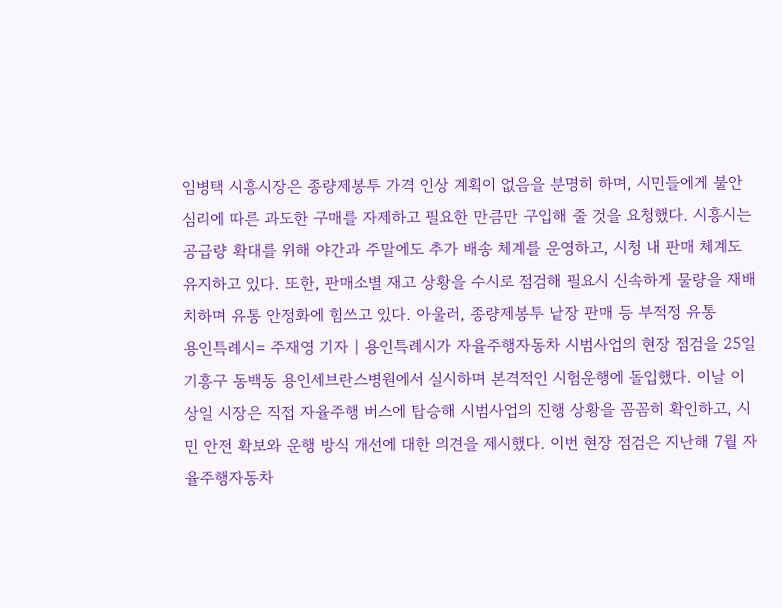임병택 시흥시장은 종량제봉투 가격 인상 계획이 없음을 분명히 하며, 시민들에게 불안 심리에 따른 과도한 구매를 자제하고 필요한 만큼만 구입해 줄 것을 요청했다. 시흥시는 공급량 확대를 위해 야간과 주말에도 추가 배송 체계를 운영하고, 시청 내 판매 체계도 유지하고 있다. 또한, 판매소별 재고 상황을 수시로 점검해 필요시 신속하게 물량을 재배치하며 유통 안정화에 힘쓰고 있다. 아울러, 종량제봉투 낱장 판매 등 부적정 유통
용인특례시= 주재영 기자 | 용인특례시가 자율주행자동차 시범사업의 현장 점검을 25일 기흥구 동백동 용인세브란스병원에서 실시하며 본격적인 시험운행에 돌입했다. 이날 이상일 시장은 직접 자율주행 버스에 탑승해 시범사업의 진행 상황을 꼼꼼히 확인하고, 시민 안전 확보와 운행 방식 개선에 대한 의견을 제시했다. 이번 현장 점검은 지난해 7월 자율주행자동차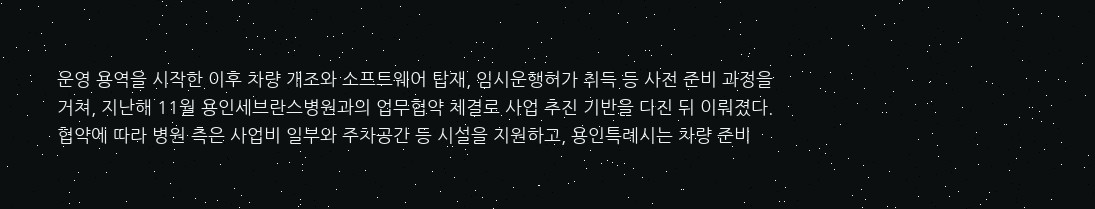운영 용역을 시작한 이후 차량 개조와 소프트웨어 탑재, 임시운행허가 취득 등 사전 준비 과정을 거쳐, 지난해 11월 용인세브란스병원과의 업무협약 체결로 사업 추진 기반을 다진 뒤 이뤄졌다. 협약에 따라 병원 측은 사업비 일부와 주차공간 등 시설을 지원하고, 용인특례시는 차량 준비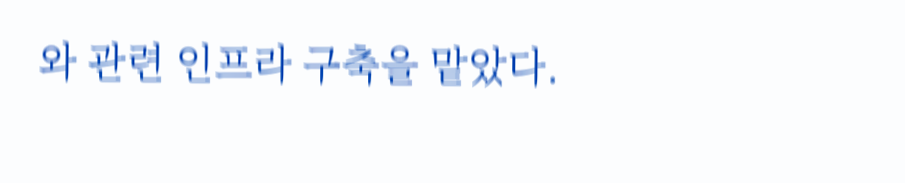와 관련 인프라 구축을 맡았다.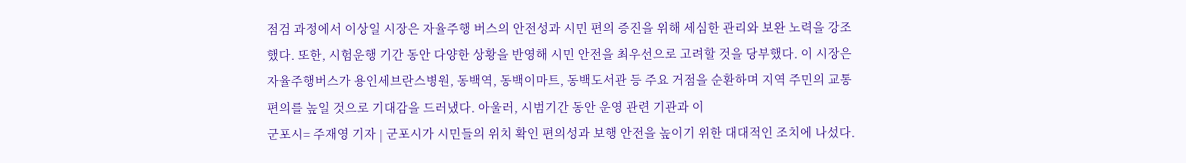점검 과정에서 이상일 시장은 자율주행 버스의 안전성과 시민 편의 증진을 위해 세심한 관리와 보완 노력을 강조했다. 또한, 시험운행 기간 동안 다양한 상황을 반영해 시민 안전을 최우선으로 고려할 것을 당부했다. 이 시장은 자율주행버스가 용인세브란스병원, 동백역, 동백이마트, 동백도서관 등 주요 거점을 순환하며 지역 주민의 교통 편의를 높일 것으로 기대감을 드러냈다. 아울러, 시범기간 동안 운영 관련 기관과 이
군포시= 주재영 기자 | 군포시가 시민들의 위치 확인 편의성과 보행 안전을 높이기 위한 대대적인 조치에 나섰다.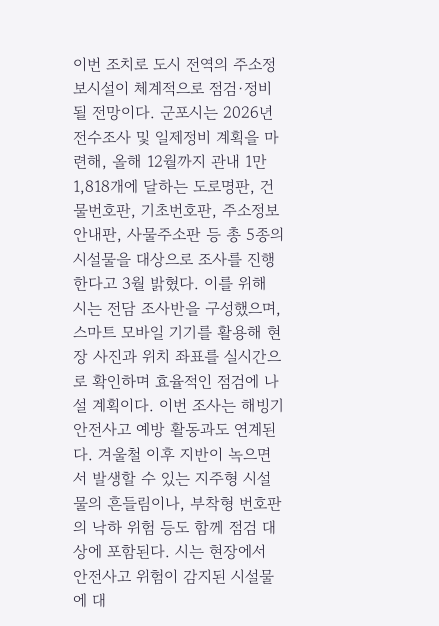이번 조치로 도시 전역의 주소정보시설이 체계적으로 점검·정비될 전망이다. 군포시는 2026년 전수조사 및 일제정비 계획을 마련해, 올해 12월까지 관내 1만 1,818개에 달하는 도로명판, 건물번호판, 기초번호판, 주소정보안내판, 사물주소판 등 총 5종의 시설물을 대상으로 조사를 진행한다고 3월 밝혔다. 이를 위해 시는 전담 조사반을 구성했으며, 스마트 모바일 기기를 활용해 현장 사진과 위치 좌표를 실시간으로 확인하며 효율적인 점검에 나설 계획이다. 이번 조사는 해빙기 안전사고 예방 활동과도 연계된다. 겨울철 이후 지반이 녹으면서 발생할 수 있는 지주형 시설물의 흔들림이나, 부착형 번호판의 낙하 위험 등도 함께 점검 대상에 포함된다. 시는 현장에서 안전사고 위험이 감지된 시설물에 대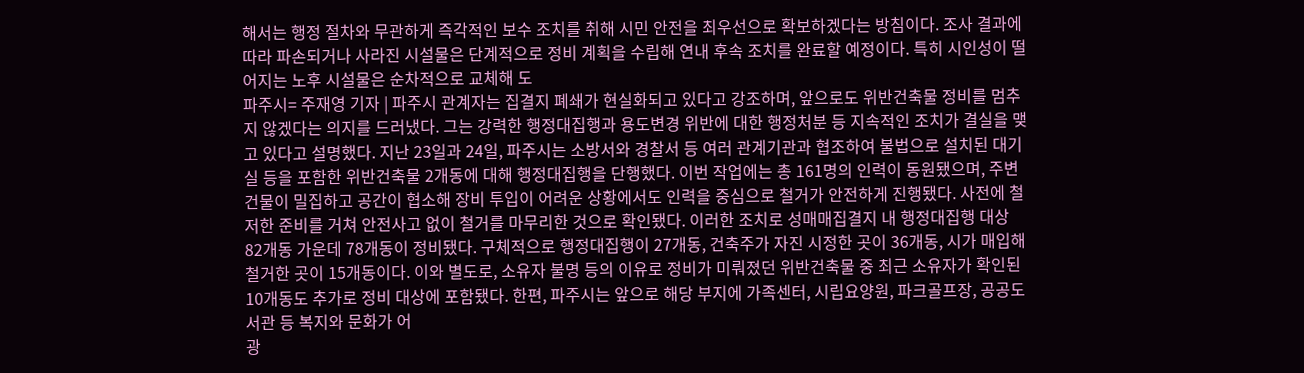해서는 행정 절차와 무관하게 즉각적인 보수 조치를 취해 시민 안전을 최우선으로 확보하겠다는 방침이다. 조사 결과에 따라 파손되거나 사라진 시설물은 단계적으로 정비 계획을 수립해 연내 후속 조치를 완료할 예정이다. 특히 시인성이 떨어지는 노후 시설물은 순차적으로 교체해 도
파주시= 주재영 기자 | 파주시 관계자는 집결지 폐쇄가 현실화되고 있다고 강조하며, 앞으로도 위반건축물 정비를 멈추지 않겠다는 의지를 드러냈다. 그는 강력한 행정대집행과 용도변경 위반에 대한 행정처분 등 지속적인 조치가 결실을 맺고 있다고 설명했다. 지난 23일과 24일, 파주시는 소방서와 경찰서 등 여러 관계기관과 협조하여 불법으로 설치된 대기실 등을 포함한 위반건축물 2개동에 대해 행정대집행을 단행했다. 이번 작업에는 총 161명의 인력이 동원됐으며, 주변 건물이 밀집하고 공간이 협소해 장비 투입이 어려운 상황에서도 인력을 중심으로 철거가 안전하게 진행됐다. 사전에 철저한 준비를 거쳐 안전사고 없이 철거를 마무리한 것으로 확인됐다. 이러한 조치로 성매매집결지 내 행정대집행 대상 82개동 가운데 78개동이 정비됐다. 구체적으로 행정대집행이 27개동, 건축주가 자진 시정한 곳이 36개동, 시가 매입해 철거한 곳이 15개동이다. 이와 별도로, 소유자 불명 등의 이유로 정비가 미뤄졌던 위반건축물 중 최근 소유자가 확인된 10개동도 추가로 정비 대상에 포함됐다. 한편, 파주시는 앞으로 해당 부지에 가족센터, 시립요양원, 파크골프장, 공공도서관 등 복지와 문화가 어
광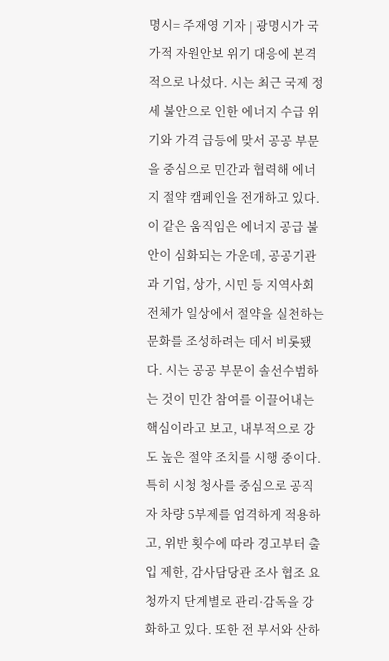명시= 주재영 기자 | 광명시가 국가적 자원안보 위기 대응에 본격적으로 나섰다. 시는 최근 국제 정세 불안으로 인한 에너지 수급 위기와 가격 급등에 맞서 공공 부문을 중심으로 민간과 협력해 에너지 절약 캠페인을 전개하고 있다. 이 같은 움직임은 에너지 공급 불안이 심화되는 가운데, 공공기관과 기업, 상가, 시민 등 지역사회 전체가 일상에서 절약을 실천하는 문화를 조성하려는 데서 비롯됐다. 시는 공공 부문이 솔선수범하는 것이 민간 참여를 이끌어내는 핵심이라고 보고, 내부적으로 강도 높은 절약 조치를 시행 중이다. 특히 시청 청사를 중심으로 공직자 차량 5부제를 엄격하게 적용하고, 위반 횟수에 따라 경고부터 출입 제한, 감사담당관 조사 협조 요청까지 단계별로 관리·감독을 강화하고 있다. 또한 전 부서와 산하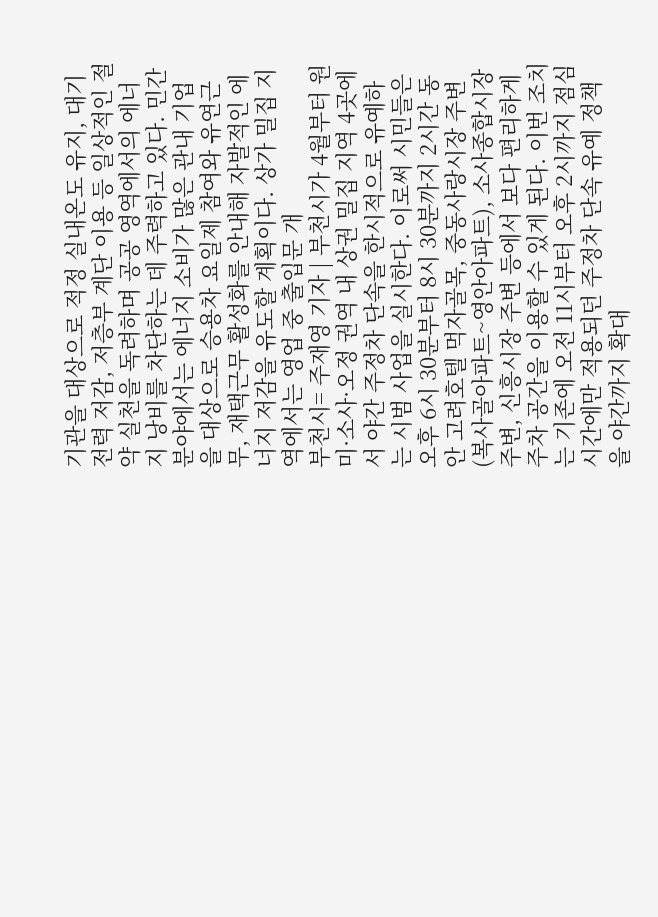기관을 대상으로 적정 실내온도 유지, 대기전력 저감, 저층부 계단 이용 등 일상적인 절약 실천을 독려하며 공공 영역에서의 에너지 낭비를 차단하는 데 주력하고 있다. 민간 분야에서는 에너지 소비가 많은 관내 기업을 대상으로 승용차 요일제 참여와 유연근무, 재택근무 활성화를 안내해 자발적인 에너지 저감을 유도할 계획이다. 상가 밀집 지역에서는 영업 중 출입문 개
부천시= 주재영 기자 | 부천시가 4월부터 원미·소사·오정 권역 내 상권 밀집 지역 4곳에서 야간 주정차 단속을 한시적으로 유예하는 시범 사업을 실시한다. 이로써 시민들은 오후 6시 30분부터 8시 30분까지 2시간 동안 고려호텔 먹자골목, 중동사랑시장 주변(복사골아파트~영안아파트), 소사종합시장 주변, 신흥시장 주변 등에서 보다 편리하게 주차 공간을 이용할 수 있게 된다. 이번 조치는 기존에 오전 11시부터 오후 2시까지 점심시간에만 적용되던 주정차 단속 유예 정책을 야간까지 확대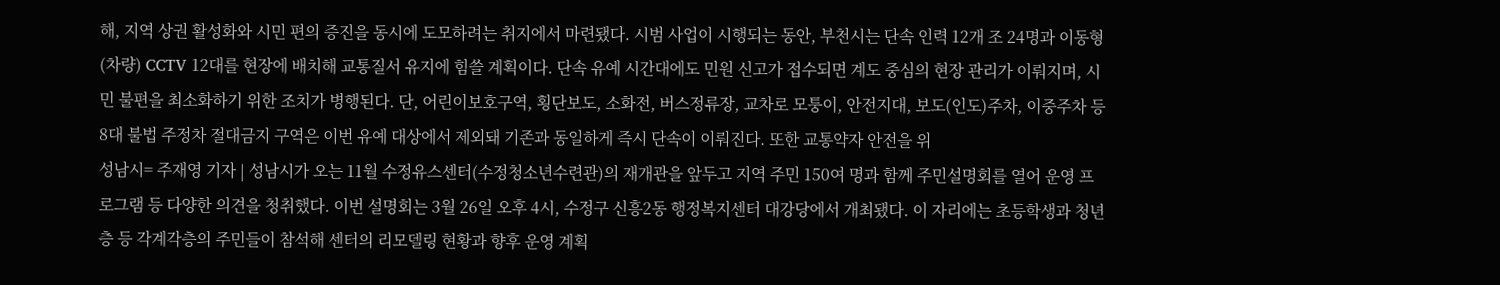해, 지역 상권 활성화와 시민 편의 증진을 동시에 도모하려는 취지에서 마련됐다. 시범 사업이 시행되는 동안, 부천시는 단속 인력 12개 조 24명과 이동형(차량) CCTV 12대를 현장에 배치해 교통질서 유지에 힘쓸 계획이다. 단속 유예 시간대에도 민원 신고가 접수되면 계도 중심의 현장 관리가 이뤄지며, 시민 불편을 최소화하기 위한 조치가 병행된다. 단, 어린이보호구역, 횡단보도, 소화전, 버스정류장, 교차로 모퉁이, 안전지대, 보도(인도)주차, 이중주차 등 8대 불법 주정차 절대금지 구역은 이번 유예 대상에서 제외돼 기존과 동일하게 즉시 단속이 이뤄진다. 또한 교통약자 안전을 위
성남시= 주재영 기자 | 성남시가 오는 11월 수정유스센터(수정청소년수련관)의 재개관을 앞두고 지역 주민 150여 명과 함께 주민설명회를 열어 운영 프로그램 등 다양한 의견을 청취했다. 이번 설명회는 3월 26일 오후 4시, 수정구 신흥2동 행정복지센터 대강당에서 개최됐다. 이 자리에는 초등학생과 청년층 등 각계각층의 주민들이 참석해 센터의 리모델링 현황과 향후 운영 계획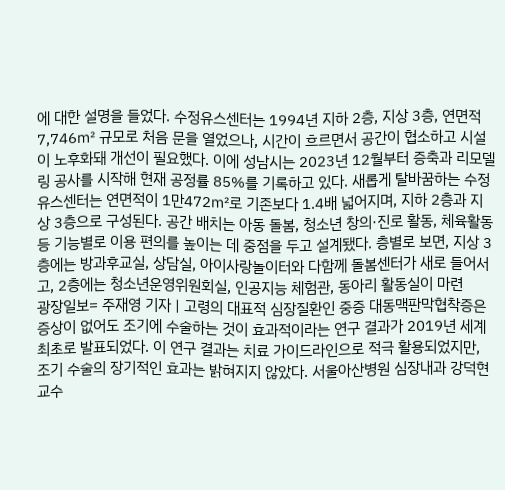에 대한 설명을 들었다. 수정유스센터는 1994년 지하 2층, 지상 3층, 연면적 7,746㎡ 규모로 처음 문을 열었으나, 시간이 흐르면서 공간이 협소하고 시설이 노후화돼 개선이 필요했다. 이에 성남시는 2023년 12월부터 증축과 리모델링 공사를 시작해 현재 공정률 85%를 기록하고 있다. 새롭게 탈바꿈하는 수정유스센터는 연면적이 1만472㎡로 기존보다 1.4배 넓어지며, 지하 2층과 지상 3층으로 구성된다. 공간 배치는 아동 돌봄, 청소년 창의·진로 활동, 체육활동 등 기능별로 이용 편의를 높이는 데 중점을 두고 설계됐다. 층별로 보면, 지상 3층에는 방과후교실, 상담실, 아이사랑놀이터와 다함께 돌봄센터가 새로 들어서고, 2층에는 청소년운영위원회실, 인공지능 체험관, 동아리 활동실이 마련
광장일보= 주재영 기자 | 고령의 대표적 심장질환인 중증 대동맥판막협착증은 증상이 없어도 조기에 수술하는 것이 효과적이라는 연구 결과가 2019년 세계 최초로 발표되었다. 이 연구 결과는 치료 가이드라인으로 적극 활용되었지만, 조기 수술의 장기적인 효과는 밝혀지지 않았다. 서울아산병원 심장내과 강덕현 교수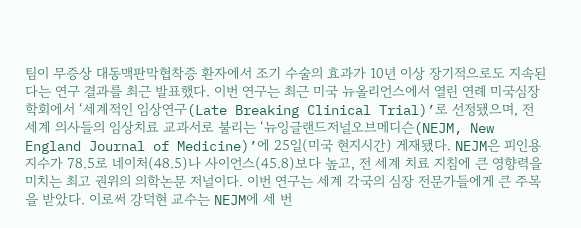팀이 무증상 대동맥판막협착증 환자에서 조기 수술의 효과가 10년 이상 장기적으로도 지속된다는 연구 결과를 최근 발표했다. 이번 연구는 최근 미국 뉴올리언스에서 열린 연례 미국심장학회에서 ‘세계적인 임상연구(Late Breaking Clinical Trial)’로 선정됐으며, 전 세계 의사들의 임상치료 교과서로 불리는 ‘뉴잉글랜드저널오브메디슨(NEJM, New England Journal of Medicine)’에 25일(미국 현지시간) 게재됐다. NEJM은 피인용지수가 78.5로 네이처(48.5)나 사이언스(45.8)보다 높고, 전 세계 치료 지침에 큰 영향력을 미치는 최고 권위의 의학논문 저널이다. 이번 연구는 세계 각국의 심장 전문가들에게 큰 주목을 받았다. 이로써 강덕현 교수는 NEJM에 세 번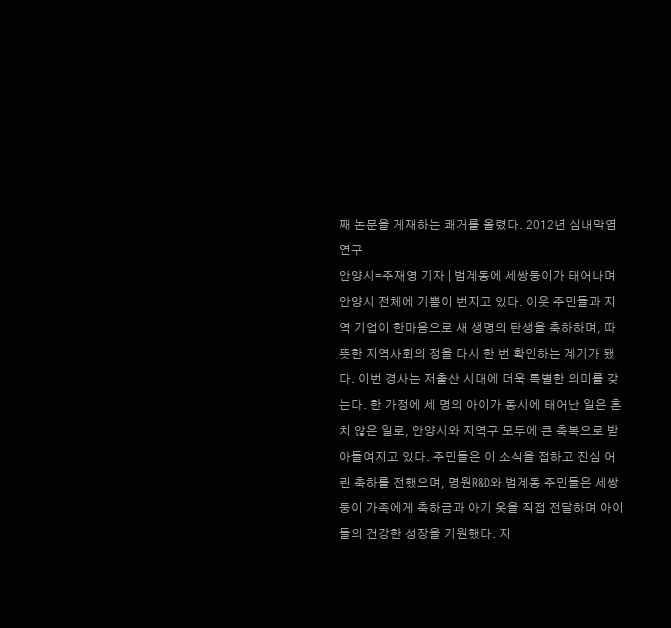째 논문을 게재하는 쾌거를 올렸다. 2012년 심내막염 연구
안양시=주재영 기자 | 범계동에 세쌍둥이가 태어나며 안양시 전체에 기쁨이 번지고 있다. 이웃 주민들과 지역 기업이 한마음으로 새 생명의 탄생을 축하하며, 따뜻한 지역사회의 정을 다시 한 번 확인하는 계기가 됐다. 이번 경사는 저출산 시대에 더욱 특별한 의미를 갖는다. 한 가정에 세 명의 아이가 동시에 태어난 일은 흔치 않은 일로, 안양시와 지역구 모두에 큰 축복으로 받아들여지고 있다. 주민들은 이 소식을 접하고 진심 어린 축하를 전했으며, 명원R&D와 범계동 주민들은 세쌍둥이 가족에게 축하금과 아기 옷을 직접 전달하며 아이들의 건강한 성장을 기원했다. 지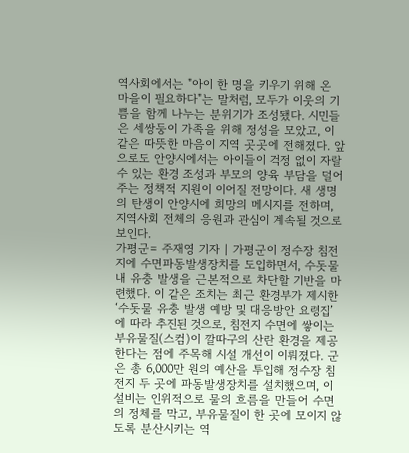역사회에서는 "아이 한 명을 키우기 위해 온 마을이 필요하다"는 말처럼, 모두가 이웃의 기쁨을 함께 나누는 분위기가 조성됐다. 시민들은 세쌍둥이 가족을 위해 정성을 모았고, 이 같은 따뜻한 마음이 지역 곳곳에 전해졌다. 앞으로도 안양시에서는 아이들이 걱정 없이 자랄 수 있는 환경 조성과 부모의 양육 부담을 덜어주는 정책적 지원이 이어질 전망이다. 새 생명의 탄생이 안양시에 희망의 메시지를 전하며, 지역사회 전체의 응원과 관심이 계속될 것으로 보인다.
가평군= 주재영 기자 | 가평군이 정수장 침전지에 수면파동발생장치를 도입하면서, 수돗물 내 유충 발생을 근본적으로 차단할 기반을 마련했다. 이 같은 조치는 최근 환경부가 제시한 ‘수돗물 유충 발생 예방 및 대응방안 요령집’에 따라 추진된 것으로, 침전지 수면에 쌓이는 부유물질(스컴)이 깔따구의 산란 환경을 제공한다는 점에 주목해 시설 개선이 이뤄졌다. 군은 총 6,000만 원의 예산을 투입해 정수장 침전지 두 곳에 파동발생장치를 설치했으며, 이 설비는 인위적으로 물의 흐름을 만들어 수면의 정체를 막고, 부유물질이 한 곳에 모이지 않도록 분산시키는 역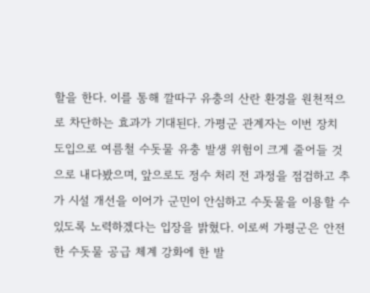할을 한다. 이를 통해 깔따구 유충의 산란 환경을 원천적으로 차단하는 효과가 기대된다. 가평군 관계자는 이번 장치 도입으로 여름철 수돗물 유충 발생 위험이 크게 줄어들 것으로 내다봤으며, 앞으로도 정수 처리 전 과정을 점검하고 추가 시설 개선을 이어가 군민이 안심하고 수돗물을 이용할 수 있도록 노력하겠다는 입장을 밝혔다. 이로써 가평군은 안전한 수돗물 공급 체계 강화에 한 발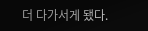더 다가서게 됐다.